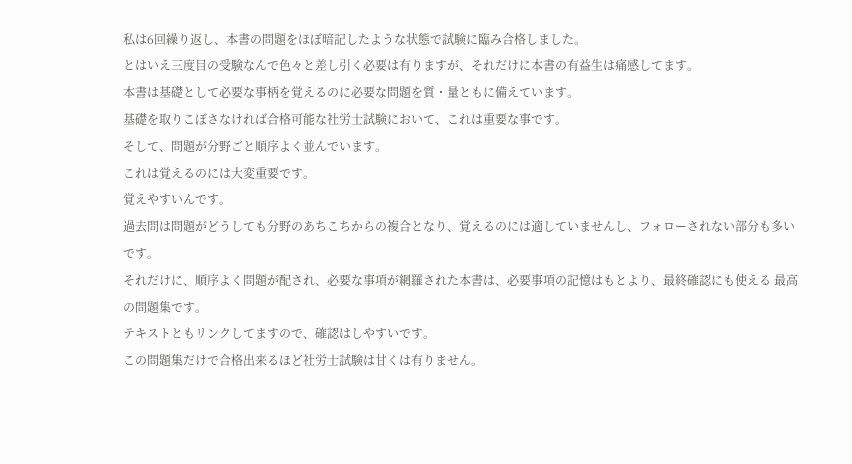私は6回繰り返し、本書の問題をほぼ暗記したような状態で試験に臨み合格しました。
とはいえ三度目の受験なんで色々と差し引く必要は有りますが、それだけに本書の有益生は痛感してます。
本書は基礎として必要な事柄を覚えるのに必要な問題を質・量ともに備えています。
基礎を取りこぼさなければ合格可能な社労士試験において、これは重要な事です。
そして、問題が分野ごと順序よく並んでいます。
これは覚えるのには大変重要です。
覚えやすいんです。
過去問は問題がどうしても分野のあちこちからの複合となり、覚えるのには適していませんし、フォローされない部分も多いです。
それだけに、順序よく問題が配され、必要な事項が網羅された本書は、必要事項の記憶はもとより、最終確認にも使える 最高の問題集です。
テキストともリンクしてますので、確認はしやすいです。
この問題集だけで合格出来るほど社労士試験は甘くは有りません。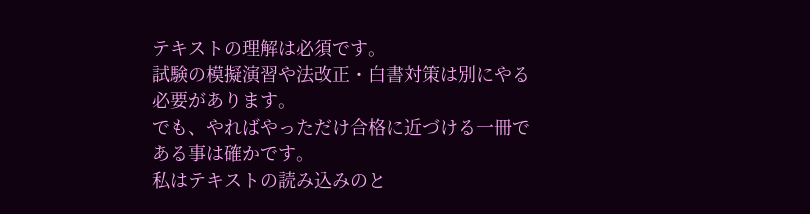テキストの理解は必須です。
試験の模擬演習や法改正・白書対策は別にやる必要があります。
でも、やればやっただけ合格に近づける一冊である事は確かです。
私はテキストの読み込みのと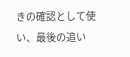きの確認として使い、最後の追い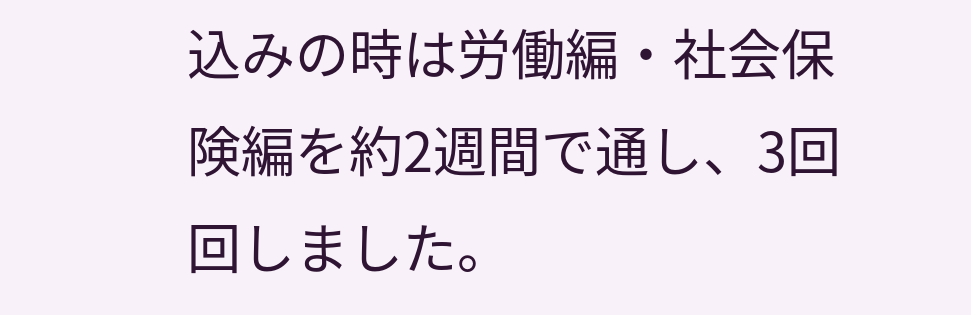込みの時は労働編・社会保険編を約2週間で通し、3回回しました。